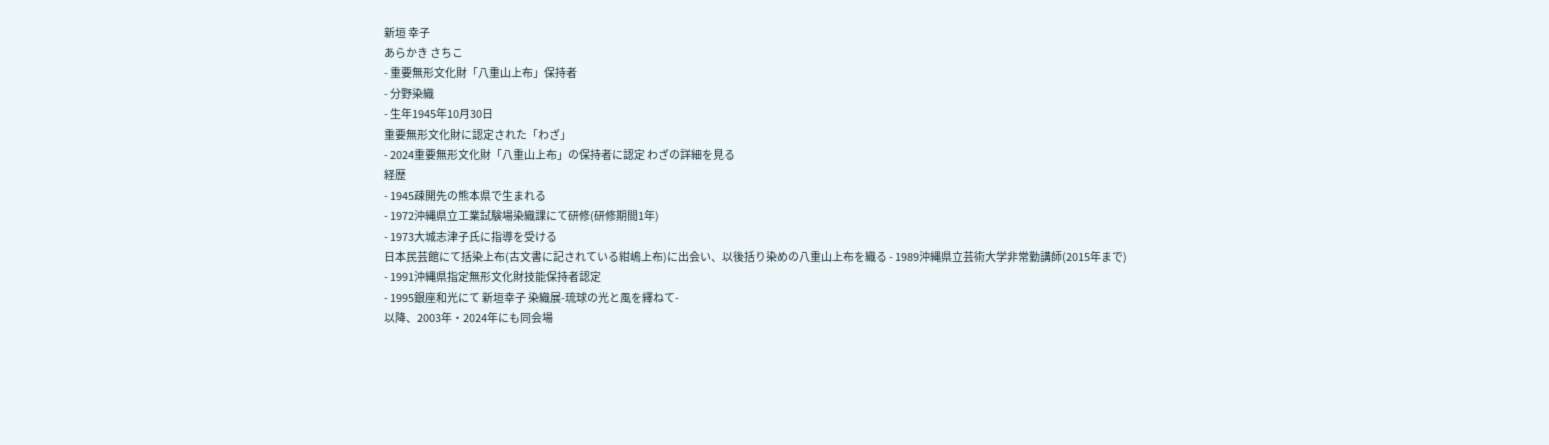新垣 幸子
あらかき さちこ
- 重要無形文化財「八重山上布」保持者
- 分野染織
- 生年1945年10月30日
重要無形文化財に認定された「わざ」
- 2024重要無形文化財「八重山上布」の保持者に認定 わざの詳細を見る
経歴
- 1945疎開先の熊本県で生まれる
- 1972沖縄県立工業試験場染織課にて研修(研修期間1年)
- 1973大城志津子氏に指導を受ける
日本民芸館にて括染上布(古文書に記されている紺嶋上布)に出会い、以後括り染めの八重山上布を織る - 1989沖縄県立芸術大学非常勤講師(2015年まで)
- 1991沖縄県指定無形文化財技能保持者認定
- 1995銀座和光にて 新垣幸子 染織展-琉球の光と風を繹ねて-
以降、2003年・2024年にも同会場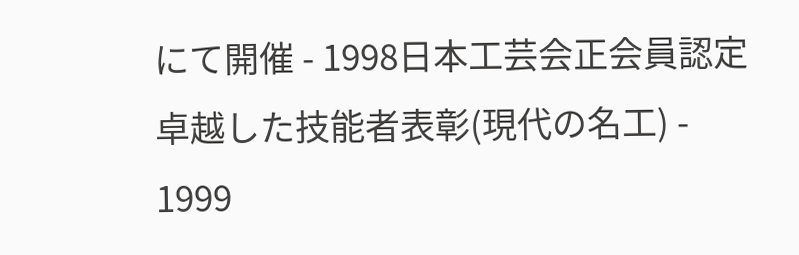にて開催 - 1998日本工芸会正会員認定
卓越した技能者表彰(現代の名工) - 1999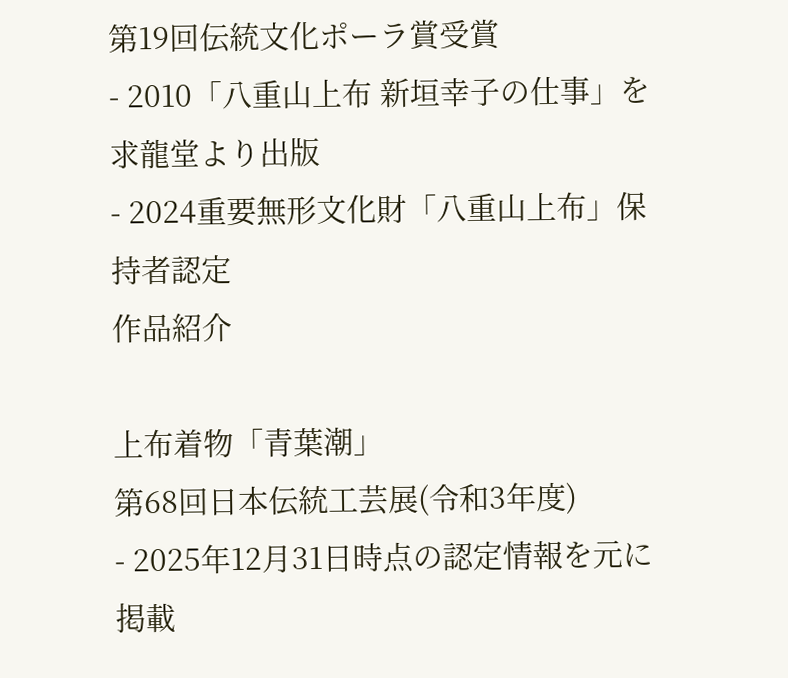第19回伝統文化ポーラ賞受賞
- 2010「八重山上布 新垣幸子の仕事」を求龍堂より出版
- 2024重要無形文化財「八重山上布」保持者認定
作品紹介

上布着物「青葉潮」
第68回日本伝統工芸展(令和3年度)
- 2025年12月31日時点の認定情報を元に掲載